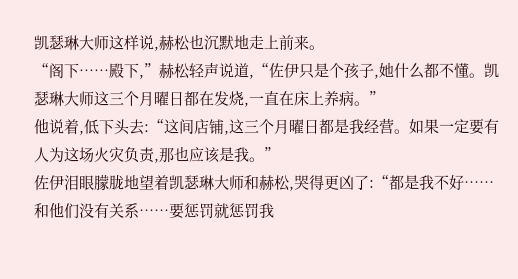凯瑟琳大师这样说,赫松也沉默地走上前来。
“阁下……殿下,”赫松轻声说道,“佐伊只是个孩子,她什么都不懂。凯瑟琳大师这三个月曜日都在发烧,一直在床上养病。”
他说着,低下头去:“这间店铺,这三个月曜日都是我经营。如果一定要有人为这场火灾负责,那也应该是我。”
佐伊泪眼朦胧地望着凯瑟琳大师和赫松,哭得更凶了:“都是我不好……和他们没有关系……要惩罚就惩罚我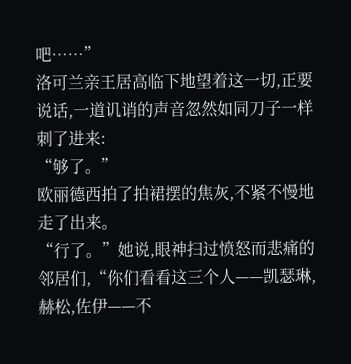吧……”
洛可兰亲王居高临下地望着这一切,正要说话,一道讥诮的声音忽然如同刀子一样刺了进来:
“够了。”
欧丽德西拍了拍裙摆的焦灰,不紧不慢地走了出来。
“行了。”她说,眼神扫过愤怒而悲痛的邻居们,“你们看看这三个人——凯瑟琳,赫松,佐伊——不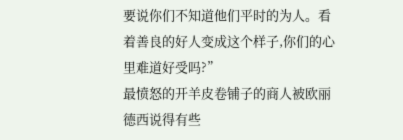要说你们不知道他们平时的为人。看着善良的好人变成这个样子,你们的心里难道好受吗?”
最愤怒的开羊皮卷铺子的商人被欧丽德西说得有些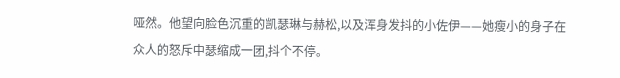哑然。他望向脸色沉重的凯瑟琳与赫松,以及浑身发抖的小佐伊——她瘦小的身子在众人的怒斥中瑟缩成一团,抖个不停。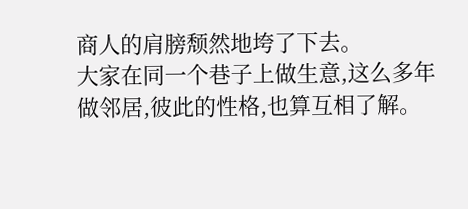商人的肩膀颓然地垮了下去。
大家在同一个巷子上做生意,这么多年做邻居,彼此的性格,也算互相了解。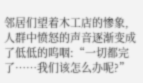邻居们望着木工店的惨象,人群中愤怒的声音逐渐变成了低低的呜咽:“一切都完了……我们该怎么办呢?”